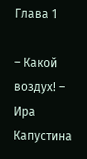Глава 1

– Какой воздух! – Ира Капустина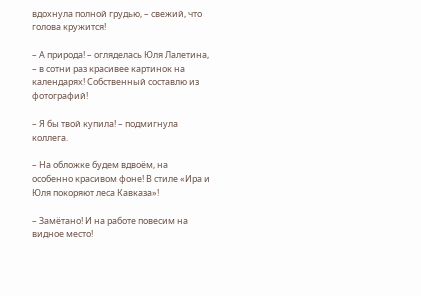вдохнула полной грудью, – свежий, что голова кружится!

– А природа! – огляделась Юля Лалетина, – в сотни раз красивее картинок на календарях! Собственный составлю из фотографий!

– Я бы твой купила! – подмигнула коллега.

– На обложке будем вдвоём, на особенно красивом фоне! В стиле «Ира и Юля покоряют леса Кавказа»!

– Замётано! И на работе повесим на видное место!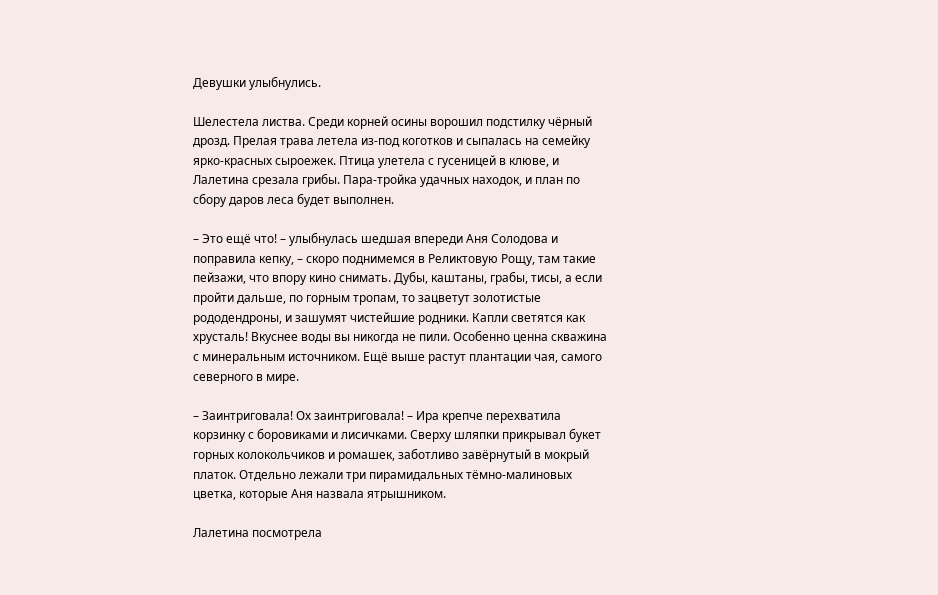Девушки улыбнулись.

Шелестела листва. Среди корней осины ворошил подстилку чёрный дрозд. Прелая трава летела из-под коготков и сыпалась на семейку ярко-красных сыроежек. Птица улетела с гусеницей в клюве, и Лалетина срезала грибы. Пара-тройка удачных находок, и план по сбору даров леса будет выполнен.

– Это ещё что! – улыбнулась шедшая впереди Аня Солодова и поправила кепку, – скоро поднимемся в Реликтовую Рощу, там такие пейзажи, что впору кино снимать. Дубы, каштаны, грабы, тисы, а если пройти дальше, по горным тропам, то зацветут золотистые рододендроны, и зашумят чистейшие родники. Капли светятся как хрусталь! Вкуснее воды вы никогда не пили. Особенно ценна скважина с минеральным источником. Ещё выше растут плантации чая, самого северного в мире.

– Заинтриговала! Ох заинтриговала! – Ира крепче перехватила корзинку с боровиками и лисичками. Сверху шляпки прикрывал букет горных колокольчиков и ромашек, заботливо завёрнутый в мокрый платок. Отдельно лежали три пирамидальных тёмно-малиновых цветка, которые Аня назвала ятрышником.

Лалетина посмотрела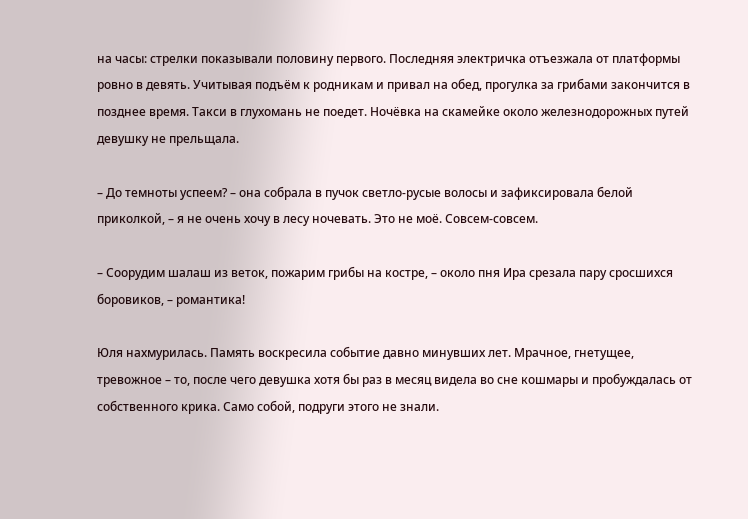на часы: стрелки показывали половину первого. Последняя электричка отъезжала от платформы ровно в девять. Учитывая подъём к родникам и привал на обед, прогулка за грибами закончится в позднее время. Такси в глухомань не поедет. Ночёвка на скамейке около железнодорожных путей девушку не прельщала.

– До темноты успеем? – она собрала в пучок светло-русые волосы и зафиксировала белой приколкой, – я не очень хочу в лесу ночевать. Это не моё. Совсем-совсем.

– Соорудим шалаш из веток, пожарим грибы на костре, – около пня Ира срезала пару сросшихся боровиков, – романтика!

Юля нахмурилась. Память воскресила событие давно минувших лет. Мрачное, гнетущее, тревожное – то, после чего девушка хотя бы раз в месяц видела во сне кошмары и пробуждалась от собственного крика. Само собой, подруги этого не знали.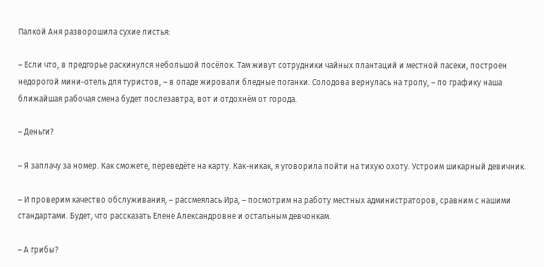Палкой Аня разворошила сухие листья:

– Если что, в предгорье раскинулся небольшой посёлок. Там живут сотрудники чайных плантаций и местной пасеки, построен недорогой мини-отель для туристов, – в опаде жировали бледные поганки. Солодова вернулась на тропу, – по графику наша ближайшая рабочая смена будет послезавтра, вот и отдохнём от города.

– Деньги?

– Я заплачу за номер. Как сможете, переведёте на карту. Как-никак, я уговорила пойти на тихую охоту. Устроим шикарный девичник.

– И проверим качество обслуживания, – рассмеялась Ира, – посмотрим на работу местных администраторов, сравним с нашими стандартами. Будет, что рассказать Елене Александровне и остальным девчонкам.

– А грибы?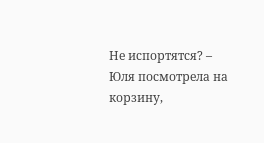Не испортятся? – Юля посмотрела на корзину,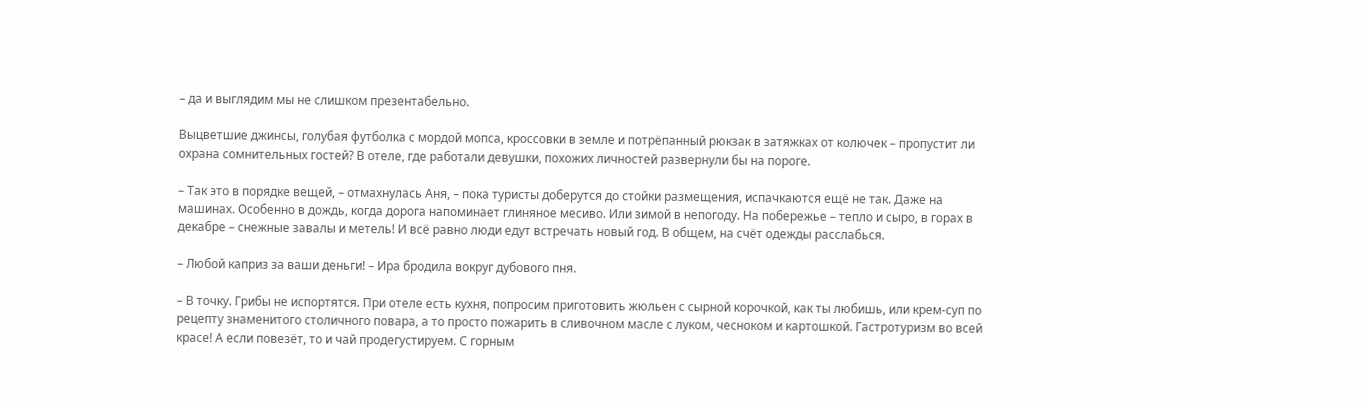– да и выглядим мы не слишком презентабельно.

Выцветшие джинсы, голубая футболка с мордой мопса, кроссовки в земле и потрёпанный рюкзак в затяжках от колючек – пропустит ли охрана сомнительных гостей? В отеле, где работали девушки, похожих личностей развернули бы на пороге.

– Так это в порядке вещей, – отмахнулась Аня, – пока туристы доберутся до стойки размещения, испачкаются ещё не так. Даже на машинах. Особенно в дождь, когда дорога напоминает глиняное месиво. Или зимой в непогоду. На побережье – тепло и сыро, в горах в декабре – снежные завалы и метель! И всё равно люди едут встречать новый год. В общем, на счёт одежды расслабься.

– Любой каприз за ваши деньги! – Ира бродила вокруг дубового пня.

– В точку. Грибы не испортятся. При отеле есть кухня, попросим приготовить жюльен с сырной корочкой, как ты любишь, или крем-суп по рецепту знаменитого столичного повара, а то просто пожарить в сливочном масле с луком, чесноком и картошкой. Гастротуризм во всей красе! А если повезёт, то и чай продегустируем. С горным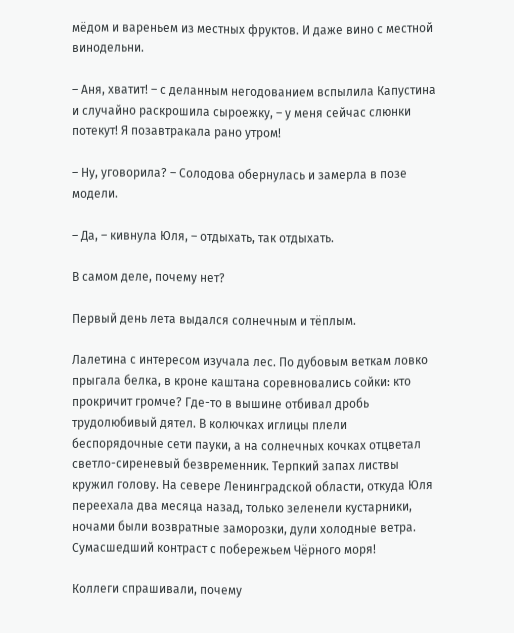мёдом и вареньем из местных фруктов. И даже вино с местной винодельни.

– Аня, хватит! – с деланным негодованием вспылила Капустина и случайно раскрошила сыроежку, – у меня сейчас слюнки потекут! Я позавтракала рано утром!

– Ну, уговорила? – Солодова обернулась и замерла в позе модели.

– Да, – кивнула Юля, – отдыхать, так отдыхать.

В самом деле, почему нет?

Первый день лета выдался солнечным и тёплым.

Лалетина с интересом изучала лес. По дубовым веткам ловко прыгала белка, в кроне каштана соревновались сойки: кто прокричит громче? Где-то в вышине отбивал дробь трудолюбивый дятел. В колючках иглицы плели беспорядочные сети пауки, а на солнечных кочках отцветал светло-сиреневый безвременник. Терпкий запах листвы кружил голову. На севере Ленинградской области, откуда Юля переехала два месяца назад, только зеленели кустарники, ночами были возвратные заморозки, дули холодные ветра. Сумасшедший контраст с побережьем Чёрного моря!

Коллеги спрашивали, почему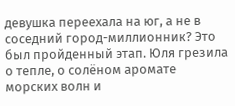девушка переехала на юг, а не в соседний город-миллионник? Это был пройденный этап. Юля грезила о тепле, о солёном аромате морских волн и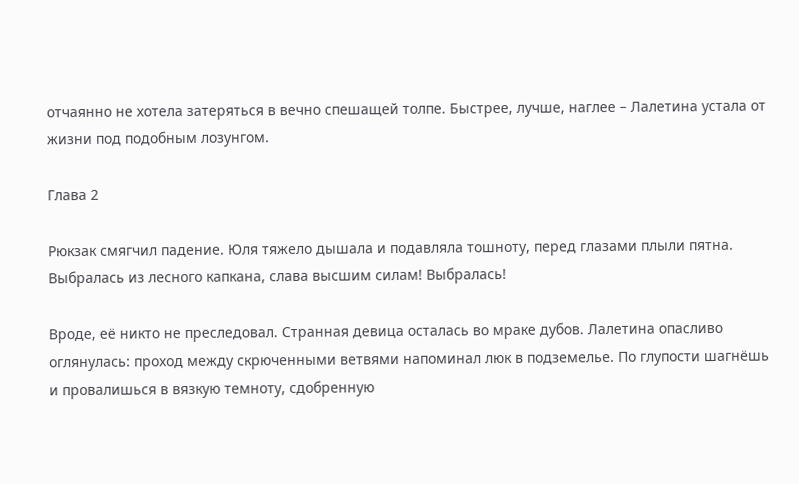отчаянно не хотела затеряться в вечно спешащей толпе. Быстрее, лучше, наглее – Лалетина устала от жизни под подобным лозунгом.

Глава 2

Рюкзак смягчил падение. Юля тяжело дышала и подавляла тошноту, перед глазами плыли пятна. Выбралась из лесного капкана, слава высшим силам! Выбралась!

Вроде, её никто не преследовал. Странная девица осталась во мраке дубов. Лалетина опасливо оглянулась: проход между скрюченными ветвями напоминал люк в подземелье. По глупости шагнёшь и провалишься в вязкую темноту, сдобренную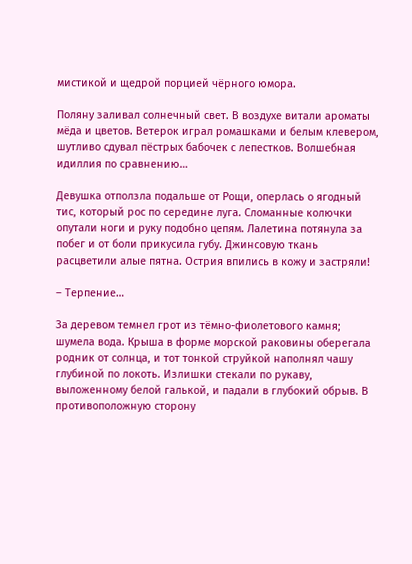мистикой и щедрой порцией чёрного юмора.

Поляну заливал солнечный свет. В воздухе витали ароматы мёда и цветов. Ветерок играл ромашками и белым клевером, шутливо сдувал пёстрых бабочек с лепестков. Волшебная идиллия по сравнению…

Девушка отползла подальше от Рощи, оперлась о ягодный тис, который рос по середине луга. Сломанные колючки опутали ноги и руку подобно цепям. Лалетина потянула за побег и от боли прикусила губу. Джинсовую ткань расцветили алые пятна. Острия впились в кожу и застряли!

– Терпение…

За деревом темнел грот из тёмно-фиолетового камня; шумела вода. Крыша в форме морской раковины оберегала родник от солнца, и тот тонкой струйкой наполнял чашу глубиной по локоть. Излишки стекали по рукаву, выложенному белой галькой, и падали в глубокий обрыв. В противоположную сторону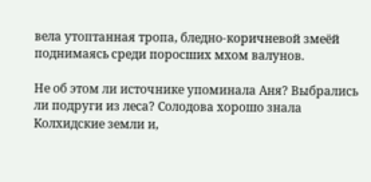вела утоптанная тропа, бледно-коричневой змеёй поднимаясь среди поросших мхом валунов.

Не об этом ли источнике упоминала Аня? Выбрались ли подруги из леса? Солодова хорошо знала Колхидские земли и,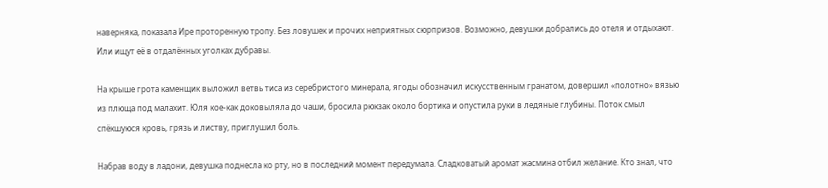наверняка, показала Ире проторенную тропу. Без ловушек и прочих неприятных сюрпризов. Возможно, девушки добрались до отеля и отдыхают. Или ищут её в отдалённых уголках дубравы.

На крыше грота каменщик выложил ветвь тиса из серебристого минерала, ягоды обозначил искусственным гранатом, довершил «полотно» вязью из плюща под малахит. Юля кое-как доковыляла до чаши, бросила рюкзак около бортика и опустила руки в ледяные глубины. Поток смыл спёкшуюся кровь, грязь и листву, приглушил боль.

Набрав воду в ладони, девушка поднесла ко рту, но в последний момент передумала. Сладковатый аромат жасмина отбил желание. Кто знал, что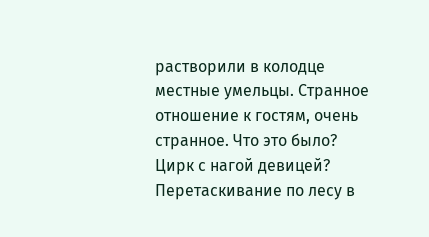растворили в колодце местные умельцы. Странное отношение к гостям, очень странное. Что это было? Цирк с нагой девицей? Перетаскивание по лесу в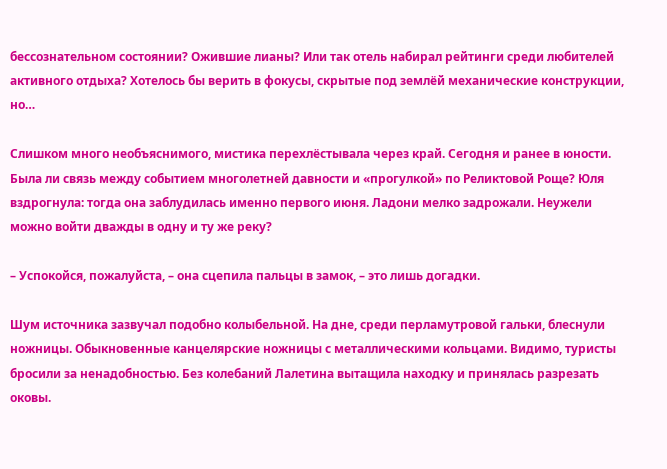бессознательном состоянии? Ожившие лианы? Или так отель набирал рейтинги среди любителей активного отдыха? Хотелось бы верить в фокусы, скрытые под землёй механические конструкции, но…

Слишком много необъяснимого, мистика перехлёстывала через край. Сегодня и ранее в юности. Была ли связь между событием многолетней давности и «прогулкой» по Реликтовой Роще? Юля вздрогнула: тогда она заблудилась именно первого июня. Ладони мелко задрожали. Неужели можно войти дважды в одну и ту же реку?

– Успокойся, пожалуйста, – она сцепила пальцы в замок, – это лишь догадки.

Шум источника зазвучал подобно колыбельной. На дне, среди перламутровой гальки, блеснули ножницы. Обыкновенные канцелярские ножницы с металлическими кольцами. Видимо, туристы бросили за ненадобностью. Без колебаний Лалетина вытащила находку и принялась разрезать оковы.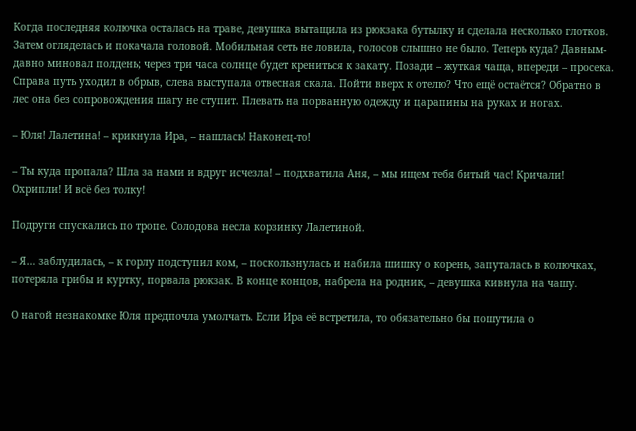Когда последняя колючка осталась на траве, девушка вытащила из рюкзака бутылку и сделала несколько глотков. Затем огляделась и покачала головой. Мобильная сеть не ловила, голосов слышно не было. Теперь куда? Давным-давно миновал полдень; через три часа солнце будет крениться к закату. Позади – жуткая чаща, впереди – просека. Справа путь уходил в обрыв, слева выступала отвесная скала. Пойти вверх к отелю? Что ещё остаётся? Обратно в лес она без сопровождения шагу не ступит. Плевать на порванную одежду и царапины на руках и ногах.

– Юля! Лалетина! – крикнула Ира, – нашлась! Наконец-то!

– Ты куда пропала? Шла за нами и вдруг исчезла! – подхватила Аня, – мы ищем тебя битый час! Кричали! Охрипли! И всё без толку!

Подруги спускались по тропе. Солодова несла корзинку Лалетиной.

– Я… заблудилась, – к горлу подступил ком, – поскользнулась и набила шишку о корень, запуталась в колючках, потеряла грибы и куртку, порвала рюкзак. В конце концов, набрела на родник, – девушка кивнула на чашу.

О нагой незнакомке Юля предпочла умолчать. Если Ира её встретила, то обязательно бы пошутила о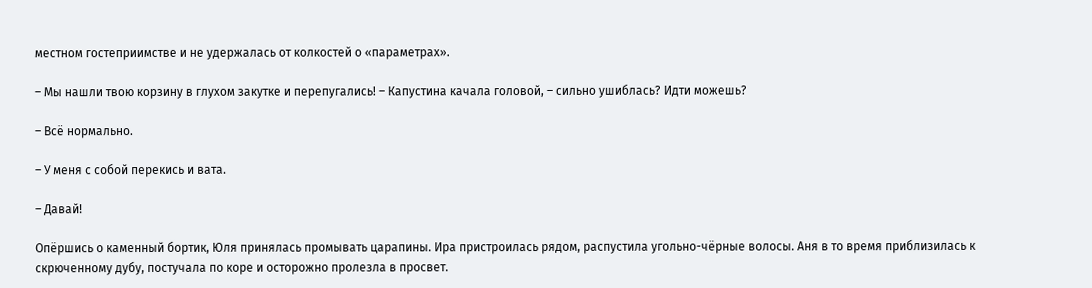местном гостеприимстве и не удержалась от колкостей о «параметрах».

– Мы нашли твою корзину в глухом закутке и перепугались! – Капустина качала головой, – сильно ушиблась? Идти можешь?

– Всё нормально.

– У меня с собой перекись и вата.

– Давай!

Опёршись о каменный бортик, Юля принялась промывать царапины. Ира пристроилась рядом, распустила угольно-чёрные волосы. Аня в то время приблизилась к скрюченному дубу, постучала по коре и осторожно пролезла в просвет.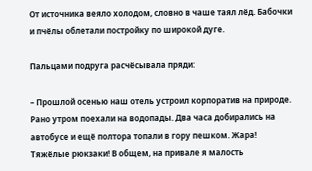От источника веяло холодом, словно в чаше таял лёд. Бабочки и пчёлы облетали постройку по широкой дуге.

Пальцами подруга расчёсывала пряди:

– Прошлой осенью наш отель устроил корпоратив на природе. Рано утром поехали на водопады. Два часа добирались на автобусе и ещё полтора топали в гору пешком. Жара! Тяжёлые рюкзаки! В общем, на привале я малость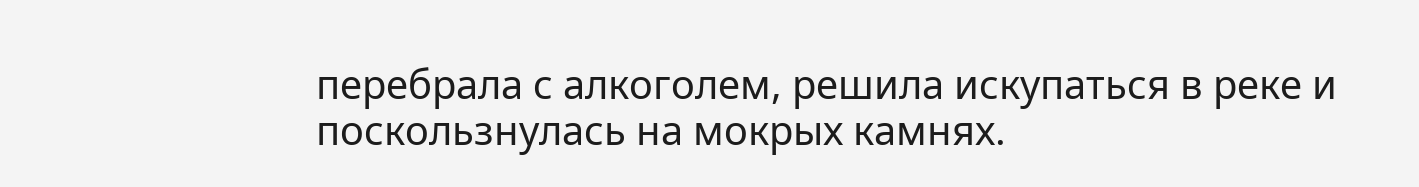перебрала с алкоголем, решила искупаться в реке и поскользнулась на мокрых камнях.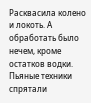Расквасила колено и локоть. А обработать было нечем, кроме остатков водки. Пьяные техники спрятали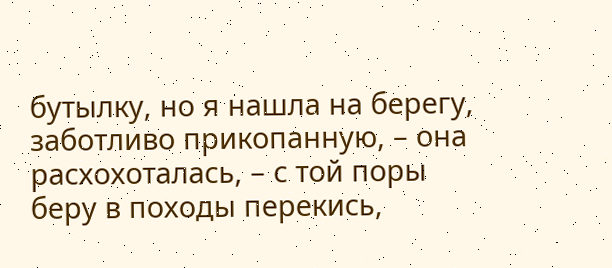бутылку, но я нашла на берегу, заботливо прикопанную, – она расхохоталась, – с той поры беру в походы перекись,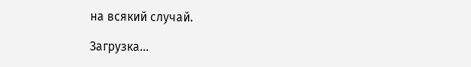на всякий случай.

Загрузка...